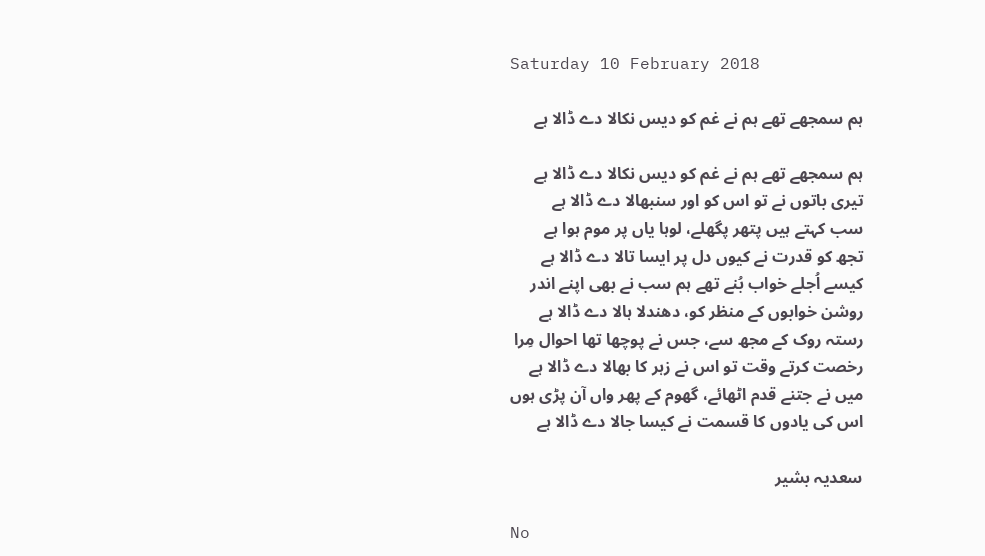Saturday 10 February 2018

ہم سمجھے تھے ہم نے غم کو دیس نکالا دے ڈالا ہے

ہم سمجھے تھے ہم نے غم کو دیس نکالا دے ڈالا ہے
تیری باتوں نے تو اس کو اور سنبھالا دے ڈالا ہے
سب کہتے ہیں پتھر پگھلے، لوہا یاں پر موم ہوا ہے
تجھ کو قدرت نے کیوں دل پر ایسا تالا دے ڈالا ہے
کیسے اُجلے خواب بُنے تھے ہم سب نے بھی اپنے اندر
روشن خوابوں کے منظر کو، دھندلا ہالا دے ڈالا ہے
رستہ روک کے مجھ سے، جس نے پوچھا تھا احوال مِرا
رخصت کرتے وقت تو اس نے زہر کا بھالا دے ڈالا ہے
میں نے جتنے قدم اٹھائے، گھوم کے پھر واں آن پڑی ہوں
اس کی یادوں کا قسمت نے کیسا جالا دے ڈالا ہے

سعدیہ بشیر

No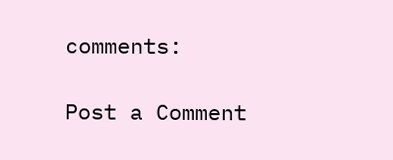comments:

Post a Comment